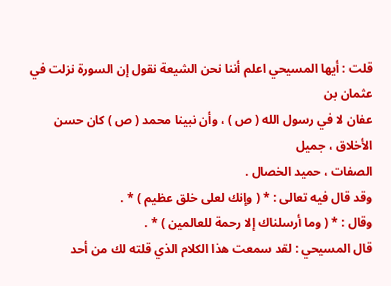قلت : أيها المسيحي اعلم أننا نحن الشيعة نقول إن السورة نزلت في عثمان بن
عفان لا في رسول الله ( ص ) ، وأن نبينا محمد ( ص ) كان حسن الأخلاق ، جميل
الصفات ، حميد الخصال .
وقد قال فيه تعالى : * ( وإنك لعلى خلق عظيم ) * .
وقال : * ( وما أرسلناك إلا رحمة للعالمين ) * .
قال المسيحي : لقد سمعت هذا الكلام الذي قلته لك من أحد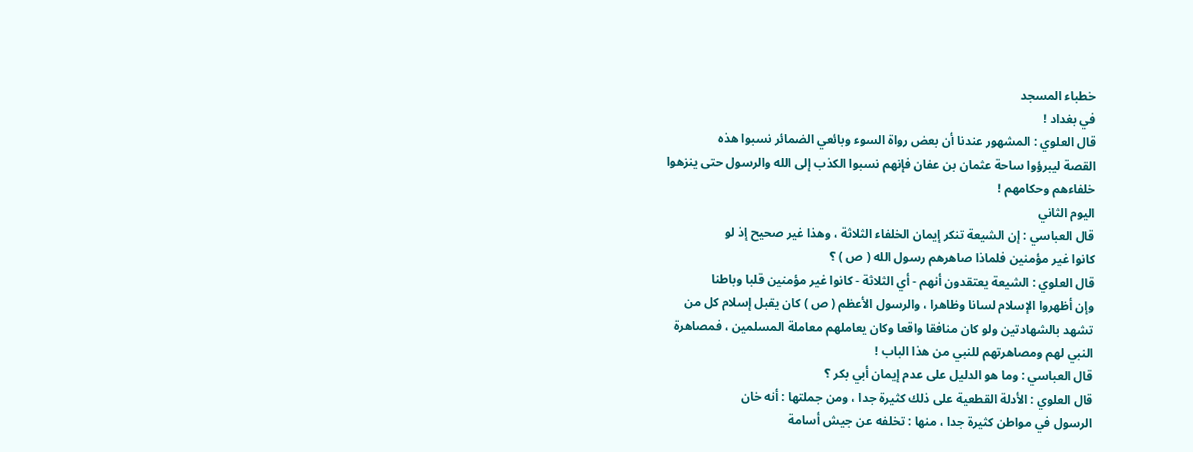خطباء المسجد
في بغداد !
قال العلوي : المشهور عندنا أن بعض رواة السوء وبائعي الضمائر نسبوا هذه
القصة ليبرؤوا ساحة عثمان بن عفان فإنهم نسبوا الكذب إلى الله والرسول حتى ينزهوا
خلفاءهم وحكامهم !
اليوم الثاني
قال العباسي : إن الشيعة تنكر إيمان الخلفاء الثلاثة ، وهذا غير صحيح إذ لو
كانوا غير مؤمنين فلماذا صاهرهم رسول الله ( ص ) ؟
قال العلوي : الشيعة يعتقدون أنهم - أي الثلاثة - كانوا غير مؤمنين قلبا وباطنا
وإن أظهروا الإسلام لسانا وظاهرا ، والرسول الأعظم ( ص ) كان يقبل إسلام كل من
تشهد بالشهادتين ولو كان منافقا واقعا وكان يعاملهم معاملة المسلمين ، فمصاهرة
النبي لهم ومصاهرتهم للنبي من هذا الباب !
قال العباسي : وما هو الدليل على عدم إيمان أبي بكر ؟
قال العلوي : الأدلة القطعية على ذلك كثيرة جدا ، ومن جملتها : أنه خان
الرسول في مواطن كثيرة جدا ، منها : تخلفه عن جيش أسامة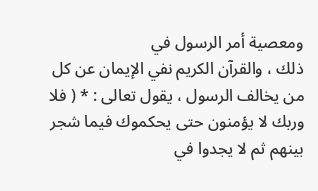ومعصية أمر الرسول في
ذلك ، والقرآن الكريم نفي الإيمان عن كل من يخالف الرسول ، يقول تعالى : * ( فلا
وربك لا يؤمنون حتى يحكموك فيما شجر بينهم ثم لا يجدوا في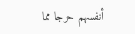أنفسهم حرجا مما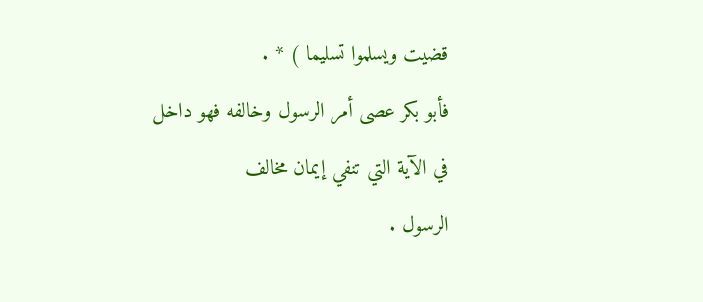قضيت ويسلموا تسليما ) * .
فأبو بكر عصى أمر الرسول وخالفه فهو داخل في الآية التي تنفي إيمان مخالف
الرسول .